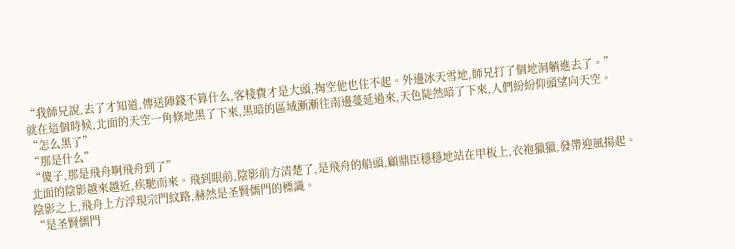“我師兄說,去了才知道,傳送陣錢不算什么,客棧費才是大頭,掏空他也住不起。外邊冰天雪地,師兄打了個地洞躺進去了。”
就在這個時候,北面的天空一角倏地黑了下來,黑暗的區域漸漸往南邊蔓延過來,天色陡然暗了下來,人們紛紛仰頭望向天空。
“怎么黑了”
“那是什么”
“傻子,那是飛舟啊飛舟到了”
北面的陰影越來越近,疾馳而來。飛到眼前,陰影前方清楚了,是飛舟的船頭,顧鼎臣穩穩地站在甲板上,衣袍獵獵,發帶迎風揚起。
陰影之上,飛舟上方浮現宗門紋路,赫然是圣賢儒門的標識。
“是圣賢儒門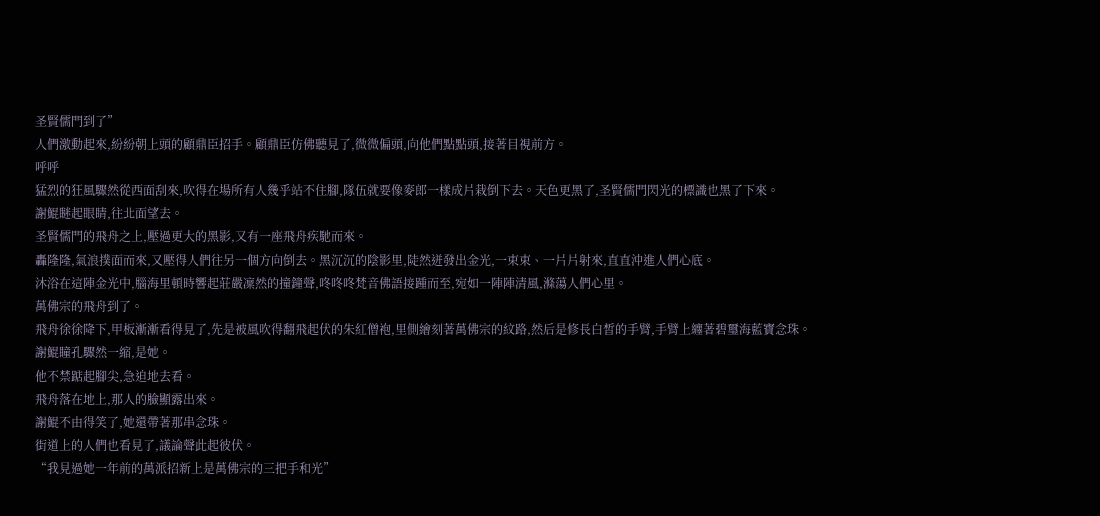圣賢儒門到了”
人們激動起來,紛紛朝上頭的顧鼎臣招手。顧鼎臣仿佛聽見了,微微偏頭,向他們點點頭,接著目視前方。
呼呼
猛烈的狂風驟然從西面刮來,吹得在場所有人幾乎站不住腳,隊伍就要像麥郎一樣成片栽倒下去。天色更黑了,圣賢儒門閃光的標識也黑了下來。
謝鯤瞇起眼睛,往北面望去。
圣賢儒門的飛舟之上,壓過更大的黑影,又有一座飛舟疾馳而來。
轟隆隆,氣浪撲面而來,又壓得人們往另一個方向倒去。黑沉沉的陰影里,陡然迸發出金光,一束束、一片片射來,直直沖進人們心底。
沐浴在這陣金光中,腦海里頓時響起莊嚴凜然的撞鐘聲,咚咚咚梵音佛語接踵而至,宛如一陣陣清風,滌蕩人們心里。
萬佛宗的飛舟到了。
飛舟徐徐降下,甲板漸漸看得見了,先是被風吹得翻飛起伏的朱紅僧袍,里側繪刻著萬佛宗的紋路,然后是修長白皙的手臂,手臂上纏著碧璽海藍寶念珠。
謝鯤瞳孔驟然一縮,是她。
他不禁踮起腳尖,急迫地去看。
飛舟落在地上,那人的臉顯露出來。
謝鯤不由得笑了,她還帶著那串念珠。
街道上的人們也看見了,議論聲此起彼伏。
“我見過她一年前的萬派招新上是萬佛宗的三把手和光”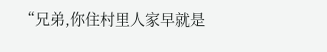“兄弟,你住村里人家早就是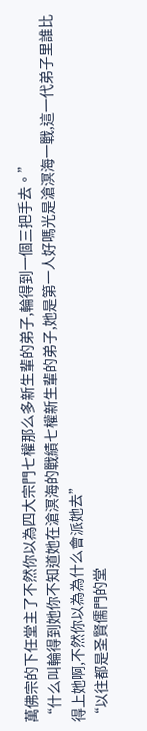萬佛宗的下任堂主了不然你以為四大宗門七權那么多新生輩的弟子,輪得到一個三把手去。”
“什么叫輪得到她你不知道她在滄溟海的戰績七權新生輩的弟子,她是第一人好嗎光是滄溟海一戰,這一代弟子里誰比得上她啊,不然你以為為什么會派她去”
“以往都是圣賢儒門的堂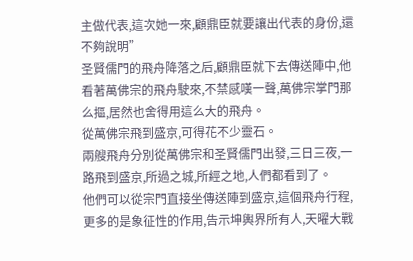主做代表,這次她一來,顧鼎臣就要讓出代表的身份,還不夠說明”
圣賢儒門的飛舟降落之后,顧鼎臣就下去傳送陣中,他看著萬佛宗的飛舟駛來,不禁感嘆一聲,萬佛宗掌門那么摳,居然也舍得用這么大的飛舟。
從萬佛宗飛到盛京,可得花不少靈石。
兩艘飛舟分別從萬佛宗和圣賢儒門出發,三日三夜,一路飛到盛京,所過之城,所經之地,人們都看到了。
他們可以從宗門直接坐傳送陣到盛京,這個飛舟行程,更多的是象征性的作用,告示坤輿界所有人,天曜大戰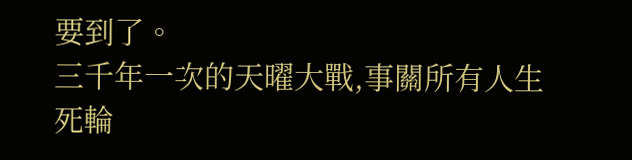要到了。
三千年一次的天曜大戰,事關所有人生死輪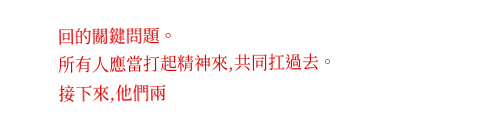回的關鍵問題。
所有人應當打起精神來,共同扛過去。
接下來,他們兩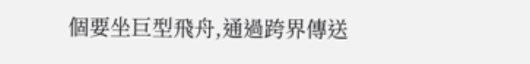個要坐巨型飛舟,通過跨界傳送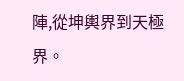陣,從坤輿界到天極界。